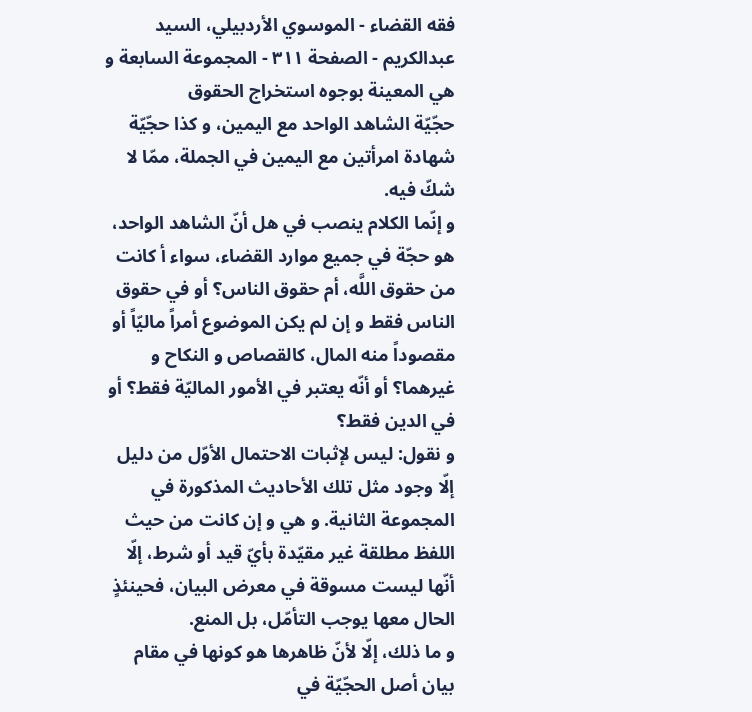فقه القضاء - الموسوي الأردبيلي، السيد عبدالكريم - الصفحة ٣١١ - المجموعة السابعة و هي المعينة بوجوه استخراج الحقوق
حجّيّة الشاهد الواحد مع اليمين، و كذا حجّيّة شهادة امرأتين مع اليمين في الجملة، ممّا لا شكّ فيه.
و إنّما الكلام ينصب في هل أنّ الشاهد الواحد، هو حجّة في جميع موارد القضاء، سواء أ كانت من حقوق اللَّه، أم حقوق الناس؟ أو في حقوق الناس فقط و إن لم يكن الموضوع أمراً ماليّاً أو مقصوداً منه المال، كالقصاص و النكاح و غيرهما؟ أو أنّه يعتبر في الأمور الماليّة فقط؟ أو في الدين فقط؟
و نقول: ليس لإثبات الاحتمال الأوّل من دليل إلّا وجود مثل تلك الأحاديث المذكورة في المجموعة الثانية. و هي و إن كانت من حيث اللفظ مطلقة غير مقيّدة بأيّ قيد أو شرط، إلّا أنّها ليست مسوقة في معرض البيان، فحينئذٍ الحال معها يوجب التأمّل، بل المنع.
و ما ذلك، إلّا لأنّ ظاهرها هو كونها في مقام بيان أصل الحجّيّة في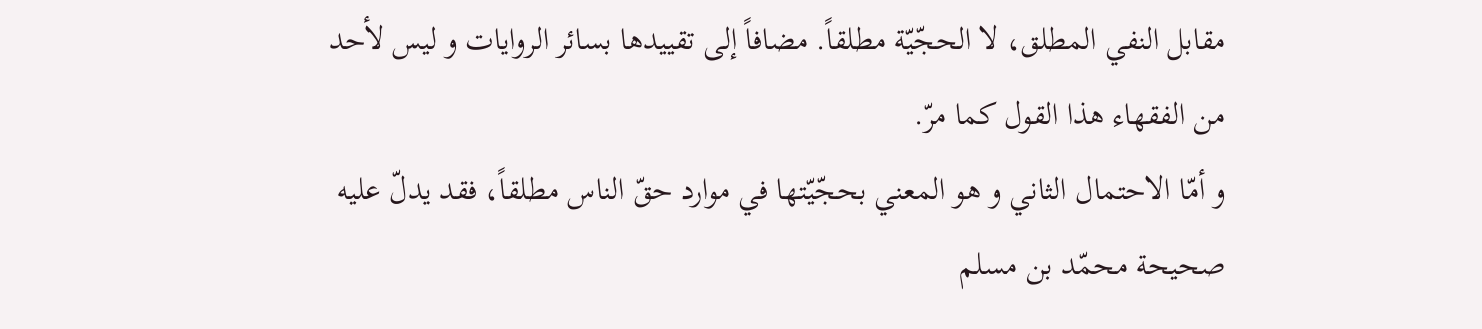مقابل النفي المطلق، لا الحجّيّة مطلقاً. مضافاً إلى تقييدها بسائر الروايات و ليس لأحد من الفقهاء هذا القول كما مرّ.
و أمّا الاحتمال الثاني و هو المعني بحجّيّتها في موارد حقّ الناس مطلقاً، فقد يدلّ عليه صحيحة محمّد بن مسلم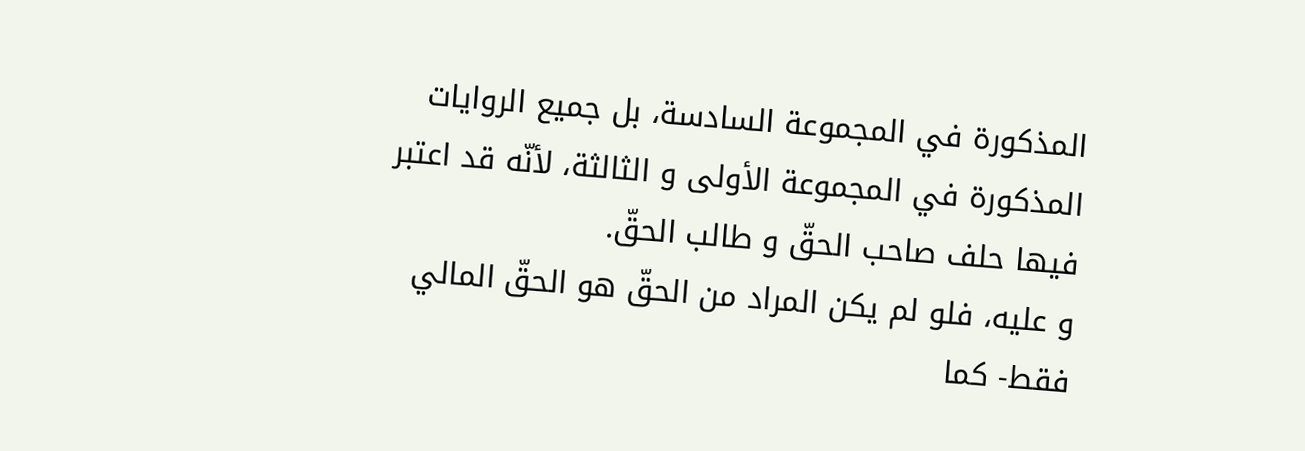المذكورة في المجموعة السادسة، بل جميع الروايات المذكورة في المجموعة الأولى و الثالثة، لأنّه قد اعتبر فيها حلف صاحب الحقّ و طالب الحقّ.
و عليه، فلو لم يكن المراد من الحقّ هو الحقّ المالي فقط- كما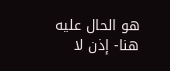هو الحال عليه هنا- إذن لا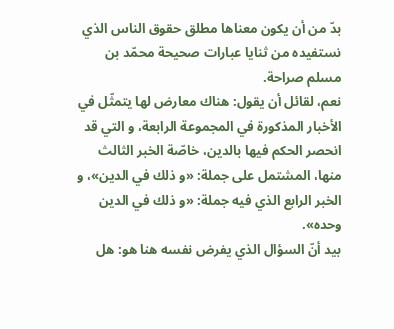بدّ من أن يكون معناها مطلق حقوق الناس الذي نستفيده من ثنايا عبارات صحيحة محمّد بن مسلم صراحة.
نعم، لقائل أن يقول: هناك معارض لها يتمثّل في الأخبار المذكورة في المجموعة الرابعة، و التي قد انحصر الحكم فيها بالدين، خاصّة الخبر الثالث منها، المشتمل على جملة: «و ذلك في الدين»، و الخبر الرابع الذي فيه جملة: «و ذلك في الدين وحده».
بيد أنّ السؤال الذي يفرض نفسه هنا هو: هل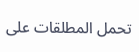تحمل المطلقات على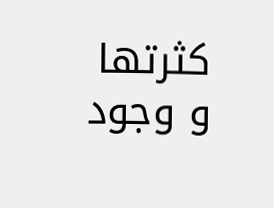كثرتها و وجود